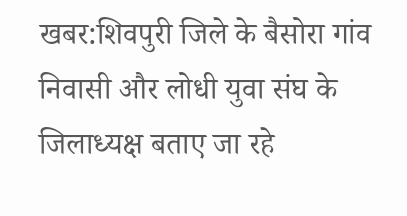खबर:शिवपुरी जिले के बैसोरा गांव निवासी और लोधी युवा संघ के जिलाध्यक्ष बताए जा रहे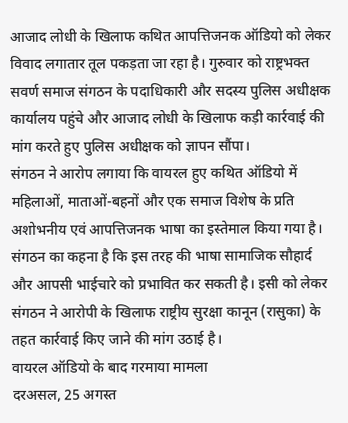आजाद लोधी के खिलाफ कथित आपत्तिजनक ऑडियो को लेकर विवाद लगातार तूल पकड़ता जा रहा है। गुरुवार को राष्ट्रभक्त सवर्ण समाज संगठन के पदाधिकारी और सदस्य पुलिस अधीक्षक कार्यालय पहुंचे और आजाद लोधी के खिलाफ कड़ी कार्रवाई की मांग करते हुए पुलिस अधीक्षक को ज्ञापन सौंपा।
संगठन ने आरोप लगाया कि वायरल हुए कथित ऑडियो में महिलाओं, माताओं-बहनों और एक समाज विशेष के प्रति अशोभनीय एवं आपत्तिजनक भाषा का इस्तेमाल किया गया है। संगठन का कहना है कि इस तरह की भाषा सामाजिक सौहार्द और आपसी भाईचारे को प्रभावित कर सकती है। इसी को लेकर संगठन ने आरोपी के खिलाफ राष्ट्रीय सुरक्षा कानून (रासुका) के तहत कार्रवाई किए जाने की मांग उठाई है।
वायरल ऑडियो के बाद गरमाया मामला
दरअसल, 25 अगस्त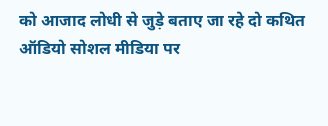को आजाद लोधी से जुड़े बताए जा रहे दो कथित ऑडियो सोशल मीडिया पर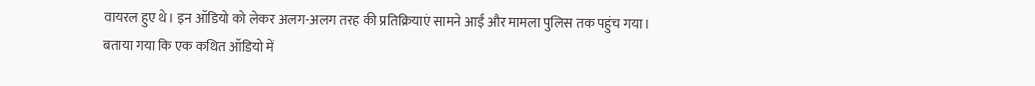वायरल हुए थे। इन ऑडियो को लेकर अलग-अलग तरह की प्रतिक्रियाएं सामने आईं और मामला पुलिस तक पहुंच गया।
बताया गया कि एक कथित ऑडियो में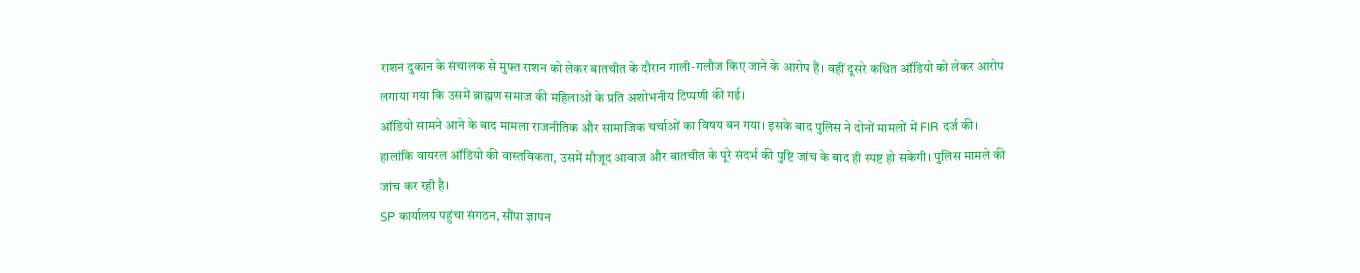राशन दुकान के संचालक से मुफ्त राशन को लेकर बातचीत के दौरान गाली-गलौज किए जाने के आरोप हैं। वहीं दूसरे कथित ऑडियो को लेकर आरोप लगाया गया कि उसमें ब्राह्मण समाज की महिलाओं के प्रति अशोभनीय टिप्पणी की गई।
ऑडियो सामने आने के बाद मामला राजनीतिक और सामाजिक चर्चाओं का विषय बन गया। इसके बाद पुलिस ने दोनों मामलों में FIR दर्ज की।
हालांकि वायरल ऑडियो की वास्तविकता, उसमें मौजूद आवाज और बातचीत के पूरे संदर्भ की पुष्टि जांच के बाद ही स्पष्ट हो सकेगी। पुलिस मामले की जांच कर रही है।
SP कार्यालय पहुंचा संगठन, सौंपा ज्ञापन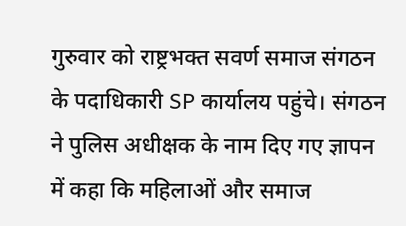गुरुवार को राष्ट्रभक्त सवर्ण समाज संगठन के पदाधिकारी SP कार्यालय पहुंचे। संगठन ने पुलिस अधीक्षक के नाम दिए गए ज्ञापन में कहा कि महिलाओं और समाज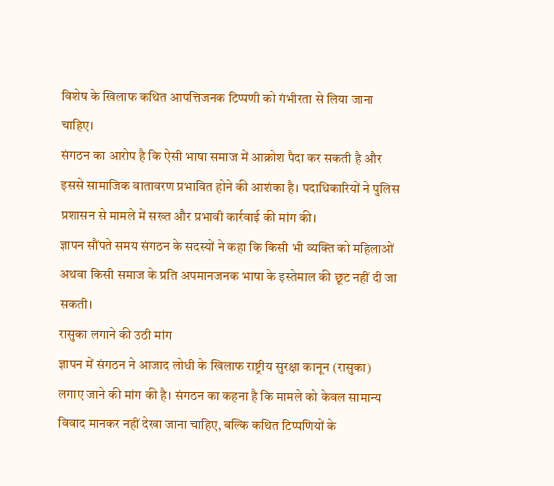विशेष के खिलाफ कथित आपत्तिजनक टिप्पणी को गंभीरता से लिया जाना चाहिए।
संगठन का आरोप है कि ऐसी भाषा समाज में आक्रोश पैदा कर सकती है और इससे सामाजिक वातावरण प्रभावित होने की आशंका है। पदाधिकारियों ने पुलिस प्रशासन से मामले में सख्त और प्रभावी कार्रवाई की मांग की।
ज्ञापन सौंपते समय संगठन के सदस्यों ने कहा कि किसी भी व्यक्ति को महिलाओं अथवा किसी समाज के प्रति अपमानजनक भाषा के इस्तेमाल की छूट नहीं दी जा सकती।
रासुका लगाने की उठी मांग
ज्ञापन में संगठन ने आजाद लोधी के खिलाफ राष्ट्रीय सुरक्षा कानून (रासुका) लगाए जाने की मांग की है। संगठन का कहना है कि मामले को केवल सामान्य विवाद मानकर नहीं देखा जाना चाहिए, बल्कि कथित टिप्पणियों के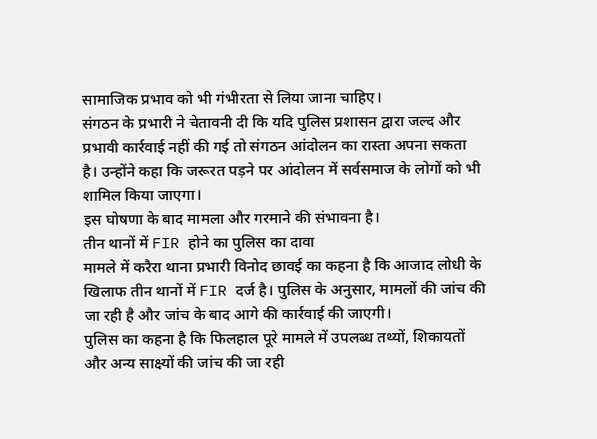सामाजिक प्रभाव को भी गंभीरता से लिया जाना चाहिए।
संगठन के प्रभारी ने चेतावनी दी कि यदि पुलिस प्रशासन द्वारा जल्द और प्रभावी कार्रवाई नहीं की गई तो संगठन आंदोलन का रास्ता अपना सकता है। उन्होंने कहा कि जरूरत पड़ने पर आंदोलन में सर्वसमाज के लोगों को भी शामिल किया जाएगा।
इस घोषणा के बाद मामला और गरमाने की संभावना है।
तीन थानों में FIR होने का पुलिस का दावा
मामले में करैरा थाना प्रभारी विनोद छावई का कहना है कि आजाद लोधी के खिलाफ तीन थानों में FIR दर्ज है। पुलिस के अनुसार, मामलों की जांच की जा रही है और जांच के बाद आगे की कार्रवाई की जाएगी।
पुलिस का कहना है कि फिलहाल पूरे मामले में उपलब्ध तथ्यों, शिकायतों और अन्य साक्ष्यों की जांच की जा रही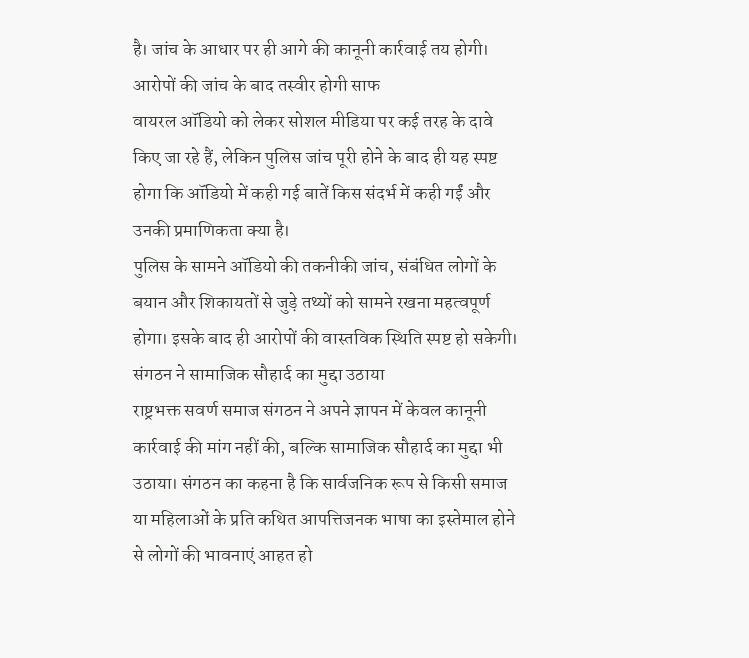है। जांच के आधार पर ही आगे की कानूनी कार्रवाई तय होगी।
आरोपों की जांच के बाद तस्वीर होगी साफ
वायरल ऑडियो को लेकर सोशल मीडिया पर कई तरह के दावे किए जा रहे हैं, लेकिन पुलिस जांच पूरी होने के बाद ही यह स्पष्ट होगा कि ऑडियो में कही गई बातें किस संदर्भ में कही गईं और उनकी प्रमाणिकता क्या है।
पुलिस के सामने ऑडियो की तकनीकी जांच, संबंधित लोगों के बयान और शिकायतों से जुड़े तथ्यों को सामने रखना महत्वपूर्ण होगा। इसके बाद ही आरोपों की वास्तविक स्थिति स्पष्ट हो सकेगी।
संगठन ने सामाजिक सौहार्द का मुद्दा उठाया
राष्ट्रभक्त सवर्ण समाज संगठन ने अपने ज्ञापन में केवल कानूनी कार्रवाई की मांग नहीं की, बल्कि सामाजिक सौहार्द का मुद्दा भी उठाया। संगठन का कहना है कि सार्वजनिक रूप से किसी समाज या महिलाओं के प्रति कथित आपत्तिजनक भाषा का इस्तेमाल होने से लोगों की भावनाएं आहत हो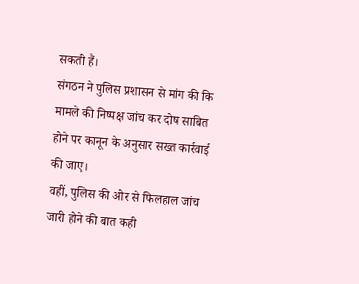सकती हैं।
संगठन ने पुलिस प्रशासन से मांग की कि मामले की निष्पक्ष जांच कर दोष साबित होने पर कानून के अनुसार सख्त कार्रवाई की जाए।
वहीं, पुलिस की ओर से फिलहाल जांच जारी होने की बात कही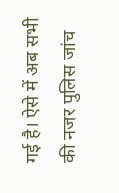गई है। ऐसे में अब सभी की नजर पुलिस जांच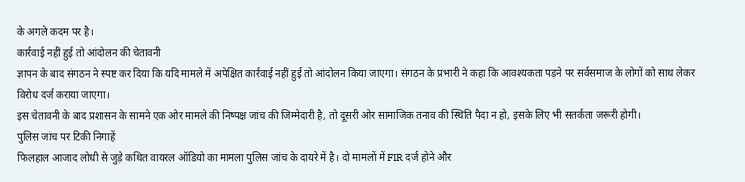के अगले कदम पर है।
कार्रवाई नहीं हुई तो आंदोलन की चेतावनी
ज्ञापन के बाद संगठन ने स्पष्ट कर दिया कि यदि मामले में अपेक्षित कार्रवाई नहीं हुई तो आंदोलन किया जाएगा। संगठन के प्रभारी ने कहा कि आवश्यकता पड़ने पर सर्वसमाज के लोगों को साथ लेकर विरोध दर्ज कराया जाएगा।
इस चेतावनी के बाद प्रशासन के सामने एक ओर मामले की निष्पक्ष जांच की जिम्मेदारी है, तो दूसरी ओर सामाजिक तनाव की स्थिति पैदा न हो, इसके लिए भी सतर्कता जरूरी होगी।
पुलिस जांच पर टिकी निगाहें
फिलहाल आजाद लोधी से जुड़े कथित वायरल ऑडियो का मामला पुलिस जांच के दायरे में है। दो मामलों में FIR दर्ज होने और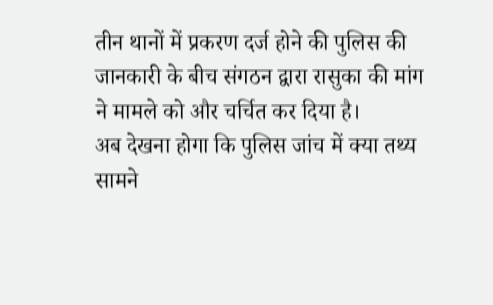तीन थानों में प्रकरण दर्ज होने की पुलिस की जानकारी के बीच संगठन द्वारा रासुका की मांग ने मामले को और चर्चित कर दिया है।
अब देखना होगा कि पुलिस जांच में क्या तथ्य सामने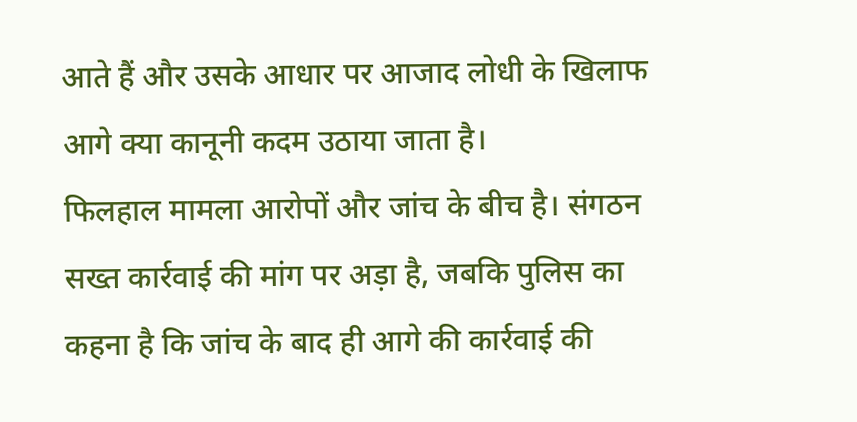आते हैं और उसके आधार पर आजाद लोधी के खिलाफ आगे क्या कानूनी कदम उठाया जाता है।
फिलहाल मामला आरोपों और जांच के बीच है। संगठन सख्त कार्रवाई की मांग पर अड़ा है, जबकि पुलिस का कहना है कि जांच के बाद ही आगे की कार्रवाई की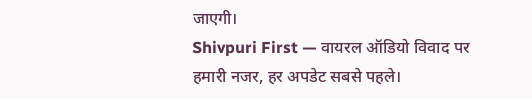जाएगी।
Shivpuri First — वायरल ऑडियो विवाद पर हमारी नजर, हर अपडेट सबसे पहले।